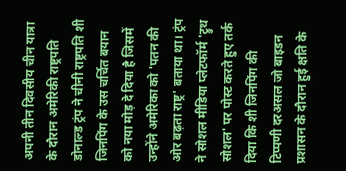अपनी तीन दिवसीय चीन यात्रा के दौरान अमेरिकी राष्ट्रपति डोनाल्ड ट्रंप ने चीनी राष्ट्रपति शी जिनपिंग के उस चर्चित बयान को नया मोड़ दे दिया है जिसमें उन्होंने अमेरिका को 'पतन की ओर बढ़ता राष्ट्र' बताया था। ट्रंप ने सोशल मीडिया प्लेटफॉर्म 'ट्रुथ सोशल' पर पोस्ट करते हुए तर्क दिया कि शी जिनपिंग की टिप्पणी दरअसल जो बाइडन प्रशासन के दौरान हुई क्षति के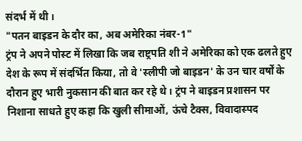संदर्भ में थी।
"पतन बाइडन के दौर का, अब अमेरिका नंबर-1"
ट्रंप ने अपने पोस्ट में लिखा कि जब राष्ट्रपति शी ने अमेरिका को एक ढलते हुए देश के रूप में संदर्भित किया, तो वे 'स्लीपी जो बाइडन' के उन चार वर्षों के दौरान हुए भारी नुकसान की बात कर रहे थे। ट्रंप ने बाइडन प्रशासन पर निशाना साधते हुए कहा कि खुली सीमाओं, ऊंचे टैक्स, विवादास्पद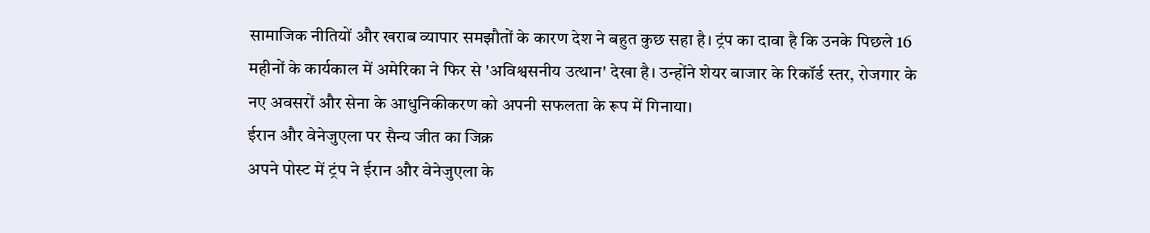सामाजिक नीतियों और खराब व्यापार समझौतों के कारण देश ने बहुत कुछ सहा है। ट्रंप का दावा है कि उनके पिछले 16 महीनों के कार्यकाल में अमेरिका ने फिर से 'अविश्वसनीय उत्थान' देखा है। उन्होंने शेयर बाजार के रिकॉर्ड स्तर, रोजगार के नए अवसरों और सेना के आधुनिकीकरण को अपनी सफलता के रूप में गिनाया।
ईरान और वेनेजुएला पर सैन्य जीत का जिक्र
अपने पोस्ट में ट्रंप ने ईरान और वेनेजुएला के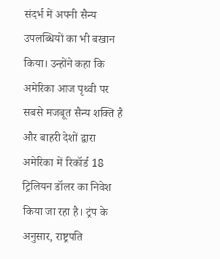संदर्भ में अपनी सैन्य उपलब्धियों का भी बखान किया। उन्होंने कहा कि अमेरिका आज पृथ्वी पर सबसे मजबूत सैन्य शक्ति है और बाहरी देशों द्वारा अमेरिका में रिकॉर्ड 18 ट्रिलियन डॉलर का निवेश किया जा रहा है। ट्रंप के अनुसार, राष्ट्रपति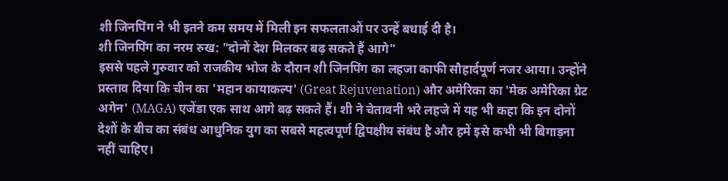शी जिनपिंग ने भी इतने कम समय में मिली इन सफलताओं पर उन्हें बधाई दी है।
शी जिनपिंग का नरम रुख: "दोनों देश मिलकर बढ़ सकते हैं आगे"
इससे पहले गुरुवार को राजकीय भोज के दौरान शी जिनपिंग का लहजा काफी सौहार्दपूर्ण नजर आया। उन्होंने प्रस्ताव दिया कि चीन का 'महान कायाकल्प' (Great Rejuvenation) और अमेरिका का 'मेक अमेरिका ग्रेट अगेन' (MAGA) एजेंडा एक साथ आगे बढ़ सकते हैं। शी ने चेतावनी भरे लहजे में यह भी कहा कि इन दोनों देशों के बीच का संबंध आधुनिक युग का सबसे महत्वपूर्ण द्विपक्षीय संबंध है और हमें इसे कभी भी बिगाड़ना नहीं चाहिए।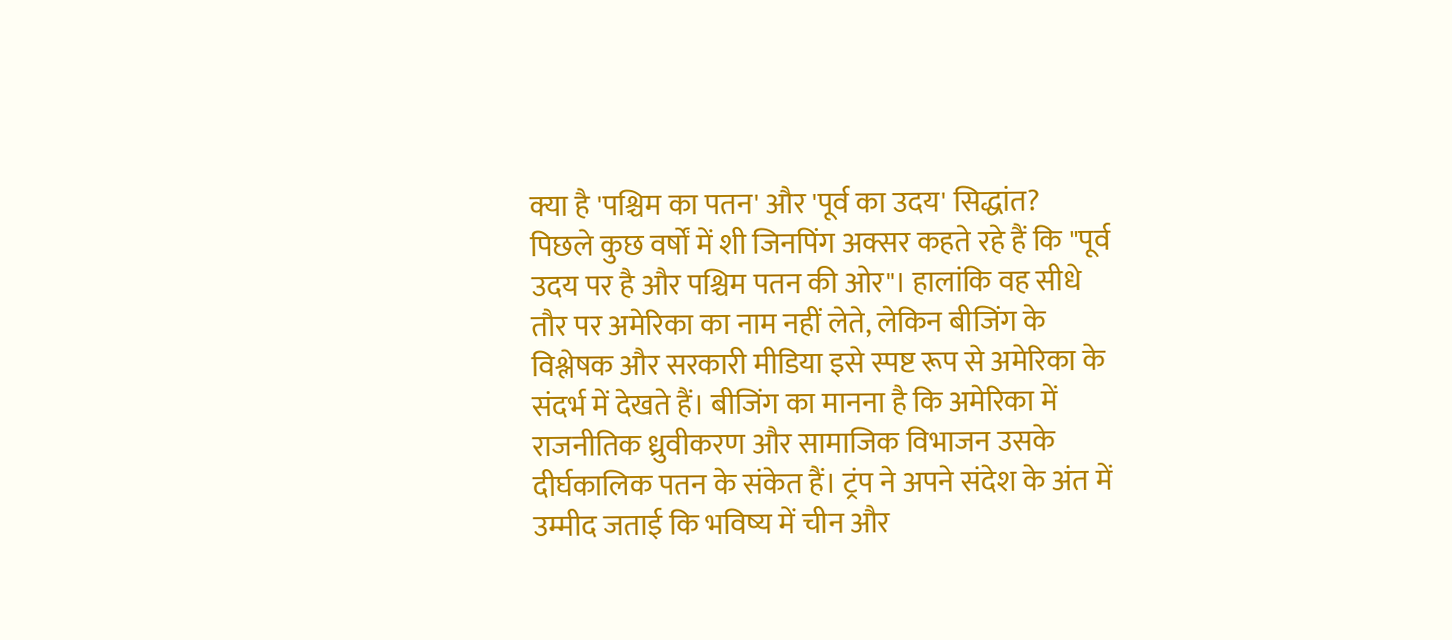क्या है 'पश्चिम का पतन' और 'पूर्व का उदय' सिद्धांत?
पिछले कुछ वर्षों में शी जिनपिंग अक्सर कहते रहे हैं कि "पूर्व उदय पर है और पश्चिम पतन की ओर"। हालांकि वह सीधे तौर पर अमेरिका का नाम नहीं लेते, लेकिन बीजिंग के विश्लेषक और सरकारी मीडिया इसे स्पष्ट रूप से अमेरिका के संदर्भ में देखते हैं। बीजिंग का मानना है कि अमेरिका में राजनीतिक ध्रुवीकरण और सामाजिक विभाजन उसके दीर्घकालिक पतन के संकेत हैं। ट्रंप ने अपने संदेश के अंत में उम्मीद जताई कि भविष्य में चीन और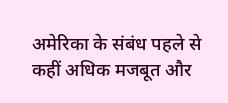अमेरिका के संबंध पहले से कहीं अधिक मजबूत और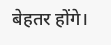बेहतर होंगे।